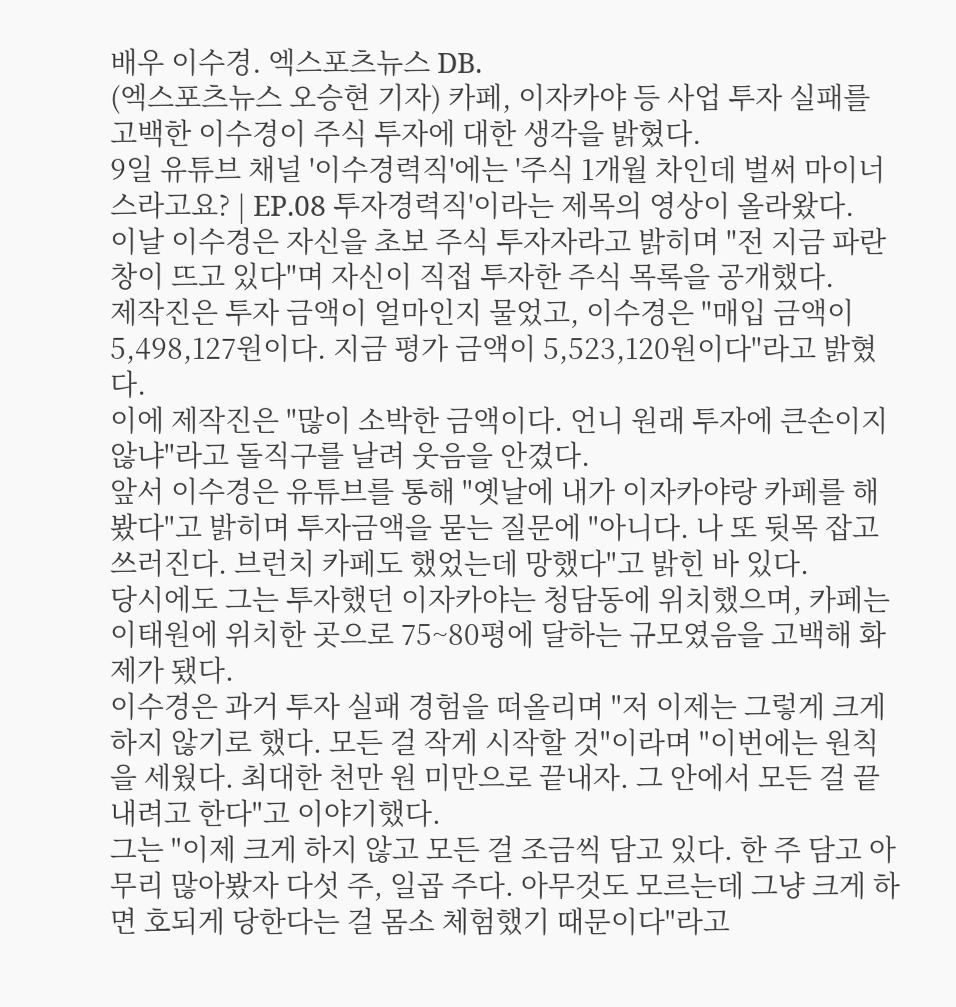배우 이수경. 엑스포츠뉴스 DB.
(엑스포츠뉴스 오승현 기자) 카페, 이자카야 등 사업 투자 실패를 고백한 이수경이 주식 투자에 대한 생각을 밝혔다.
9일 유튜브 채널 '이수경력직'에는 '주식 1개월 차인데 벌써 마이너스라고요? | EP.08 투자경력직'이라는 제목의 영상이 올라왔다.
이날 이수경은 자신을 초보 주식 투자자라고 밝히며 "전 지금 파란창이 뜨고 있다"며 자신이 직접 투자한 주식 목록을 공개했다.
제작진은 투자 금액이 얼마인지 물었고, 이수경은 "매입 금액이 5,498,127원이다. 지금 평가 금액이 5,523,120원이다"라고 밝혔다.
이에 제작진은 "많이 소박한 금액이다. 언니 원래 투자에 큰손이지 않냐"라고 돌직구를 날려 웃음을 안겼다.
앞서 이수경은 유튜브를 통해 "옛날에 내가 이자카야랑 카페를 해봤다"고 밝히며 투자금액을 묻는 질문에 "아니다. 나 또 뒷목 잡고 쓰러진다. 브런치 카페도 했었는데 망했다"고 밝힌 바 있다.
당시에도 그는 투자했던 이자카야는 청담동에 위치했으며, 카페는 이태원에 위치한 곳으로 75~80평에 달하는 규모였음을 고백해 화제가 됐다.
이수경은 과거 투자 실패 경험을 떠올리며 "저 이제는 그렇게 크게 하지 않기로 했다. 모든 걸 작게 시작할 것"이라며 "이번에는 원칙을 세웠다. 최대한 천만 원 미만으로 끝내자. 그 안에서 모든 걸 끝내려고 한다"고 이야기했다.
그는 "이제 크게 하지 않고 모든 걸 조금씩 담고 있다. 한 주 담고 아무리 많아봤자 다섯 주, 일곱 주다. 아무것도 모르는데 그냥 크게 하면 호되게 당한다는 걸 몸소 체험했기 때문이다"라고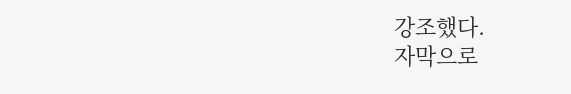강조했다.
자막으로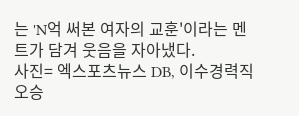는 'N억 써본 여자의 교훈'이라는 멘트가 담겨 웃음을 자아냈다.
사진= 엑스포츠뉴스 DB, 이수경력직
오승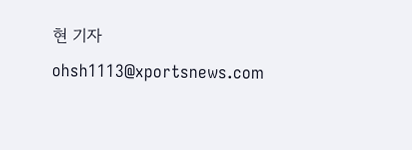현 기자 ohsh1113@xportsnews.com